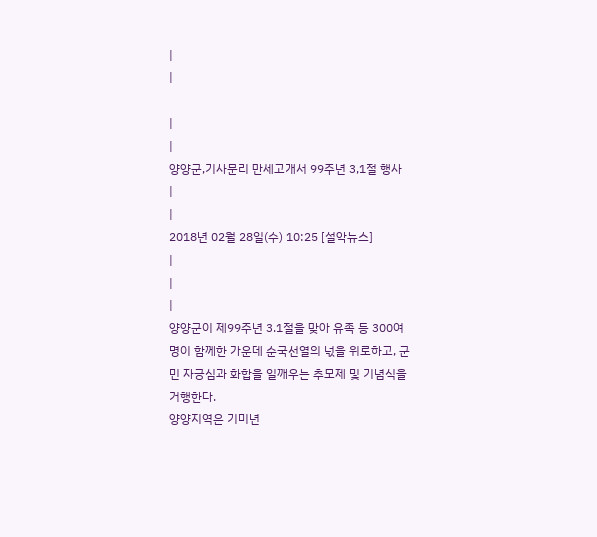|
|

|
|
양양군,기사문리 만세고개서 99주년 3,1절 행사
|
|
2018년 02월 28일(수) 10:25 [설악뉴스]
|
|
|
양양군이 제99주년 3.1절을 맞아 유족 등 300여명이 함께한 가운데 순국선열의 넋을 위로하고, 군민 자긍심과 화합을 일깨우는 추모제 및 기념식을 거행한다.
양양지역은 기미년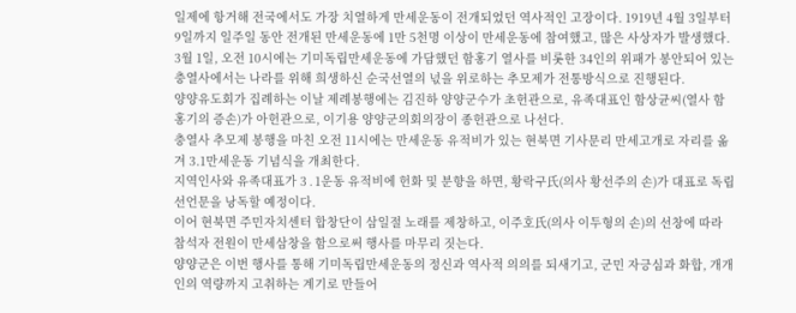일제에 항거해 전국에서도 가장 치열하게 만세운동이 전개되었던 역사적인 고장이다. 1919년 4월 3일부터 9일까지 일주일 동안 전개된 만세운동에 1만 5천명 이상이 만세운동에 참여했고, 많은 사상자가 발생했다.
3월 1일, 오전 10시에는 기미독립만세운동에 가담했던 함홍기 열사를 비롯한 34인의 위패가 봉안되어 있는 충열사에서는 나라를 위해 희생하신 순국선열의 넋을 위로하는 추모제가 전통방식으로 진행된다.
양양유도회가 집례하는 이날 제례봉행에는 김진하 양양군수가 초헌관으로, 유족대표인 함상균씨(열사 함홍기의 증손)가 아헌관으로, 이기용 양양군의회의장이 종헌관으로 나선다.
충열사 추모제 봉행을 마친 오전 11시에는 만세운동 유적비가 있는 현북면 기사문리 만세고개로 자리를 옮겨 3.1만세운동 기념식을 개최한다.
지역인사와 유족대표가 3․1운동 유적비에 헌화 및 분향을 하면, 황락구氏(의사 황선주의 손)가 대표로 독립선언문을 낭독할 예정이다.
이어 현북면 주민자치센터 합창단이 삼일절 노래를 제창하고, 이주호氏(의사 이두형의 손)의 선창에 따라 참석자 전원이 만세삼창을 함으로써 행사를 마무리 짓는다.
양양군은 이번 행사를 통해 기미독립만세운동의 정신과 역사적 의의를 되새기고, 군민 자긍심과 화합, 개개인의 역량까지 고취하는 계기로 만들어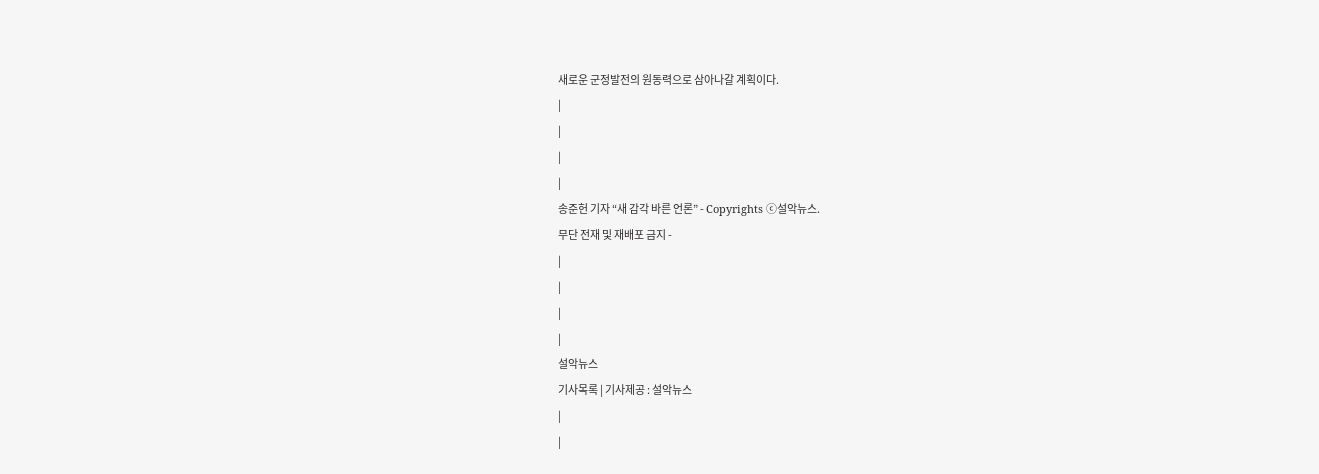새로운 군정발전의 원동력으로 삼아나갈 계획이다.
|
|
|
|
송준헌 기자 “새 감각 바른 언론” - Copyrights ⓒ설악뉴스.
무단 전재 및 재배포 금지 -
|
|
|
|
설악뉴스
기사목록 | 기사제공 : 설악뉴스
|
|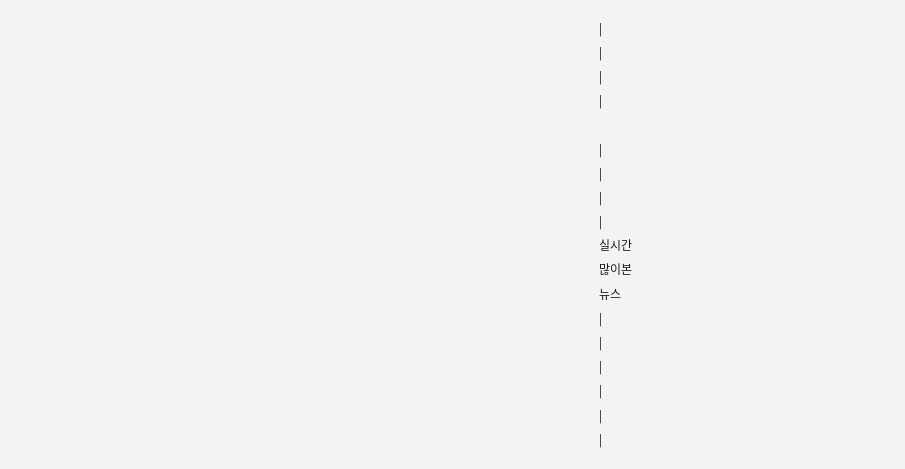|
|
|
|

|
|
|
|
실시간
많이본
뉴스
|
|
|
|
|
|